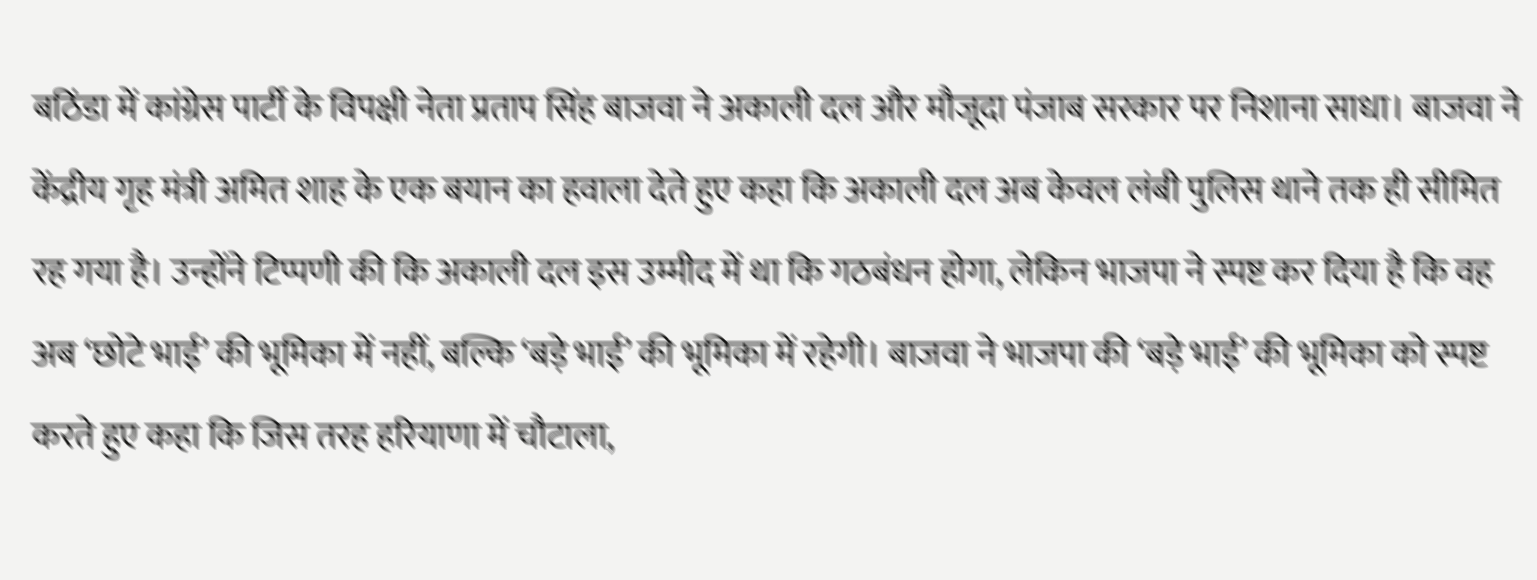बठिंडा में कांग्रेस पार्टी के विपक्षी नेता प्रताप सिंह बाजवा ने अकाली दल और मौजूदा पंजाब सरकार पर निशाना साधा। बाजवा ने केंद्रीय गृह मंत्री अमित शाह के एक बयान का हवाला देते हुए कहा कि अकाली दल अब केवल लंबी पुलिस थाने तक ही सीमित रह गया है। उन्होंने टिप्पणी की कि अकाली दल इस उम्मीद में था कि गठबंधन होगा, लेकिन भाजपा ने स्पष्ट कर दिया है कि वह अब ‘छोटे भाई’ की भूमिका में नहीं, बल्कि ‘बड़े भाई’ की भूमिका में रहेगी। बाजवा ने भाजपा की ‘बड़े भाई’ की भूमिका को स्पष्ट करते हुए कहा कि जिस तरह हरियाणा में चौटाला,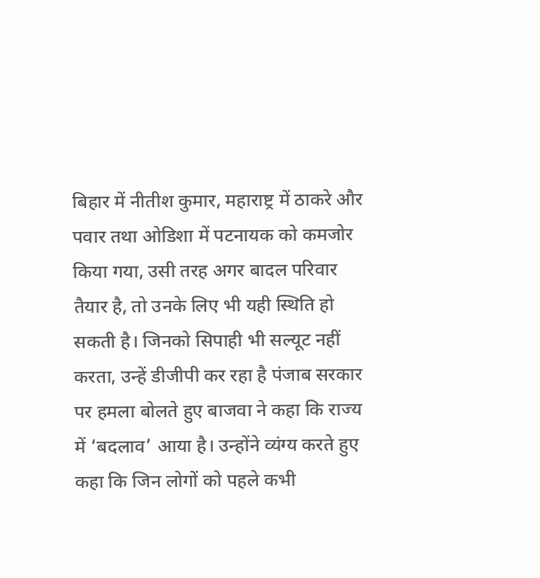बिहार में नीतीश कुमार, महाराष्ट्र में ठाकरे और पवार तथा ओडिशा में पटनायक को कमजोर किया गया, उसी तरह अगर बादल परिवार तैयार है, तो उनके लिए भी यही स्थिति हो सकती है। जिनको सिपाही भी सल्यूट नहीं करता, उन्हें डीजीपी कर रहा है पंजाब सरकार पर हमला बोलते हुए बाजवा ने कहा कि राज्य में ‘बदलाव’ आया है। उन्होंने व्यंग्य करते हुए कहा कि जिन लोगों को पहले कभी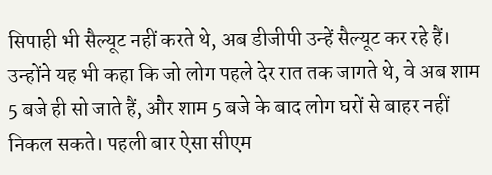सिपाही भी सैल्यूट नहीं करते थे, अब डीजीपी उन्हें सैल्यूट कर रहे हैं। उन्होंने यह भी कहा कि जो लोग पहले देर रात तक जागते थे, वे अब शाम 5 बजे ही सो जाते हैं, और शाम 5 बजे के बाद लोग घरों से बाहर नहीं निकल सकते। पहली बार ऐसा सीएम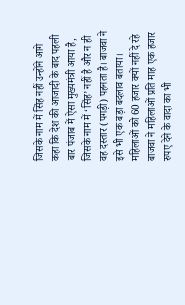जिसके नाम में सिंह नहीं उन्होंने आगे कहा कि देश की आजादी के बाद पहली बार पंजाब में ऐसा मुख्यमंत्री आया है, जिसके नाम में ‘सिंह’ नहीं है और न ही वह दस्तार (पगड़ी) पहनता है। बाजवा ने इसे भी एक बड़ा बदलाव बताया। महिलाओं को 60 हजार क्यों नहीं दे रहे बाजवा ने महिलाओं प्रति माह एक हजार रुपए देने के वादा का भी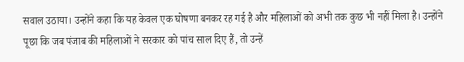सवाल उठाया। उन्होंने कहा कि यह केवल एक घोषणा बनकर रह गई है और महिलाओं को अभी तक कुछ भी नहीं मिला है। उन्होंने पूछा कि जब पंजाब की महिलाओं ने सरकार को पांच साल दिए हैं, तो उन्हें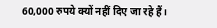60,000 रुपये क्यों नहीं दिए जा रहे हैं।